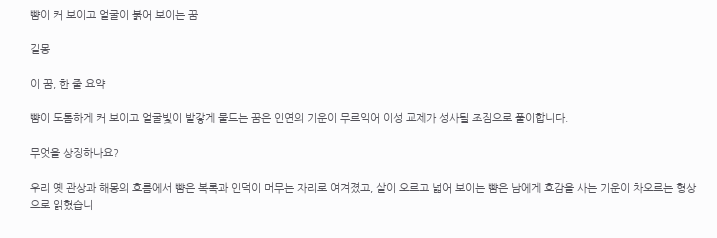뺨이 커 보이고 얼굴이 붉어 보이는 꿈

길몽

이 꿈, 한 줄 요약

뺨이 도톰하게 커 보이고 얼굴빛이 발갛게 물드는 꿈은 인연의 기운이 무르익어 이성 교제가 성사될 조짐으로 풀이합니다.

무엇을 상징하나요?

우리 옛 관상과 해몽의 흐름에서 뺨은 복록과 인덕이 머무는 자리로 여겨졌고, 살이 오르고 넓어 보이는 뺨은 남에게 호감을 사는 기운이 차오르는 형상으로 읽혔습니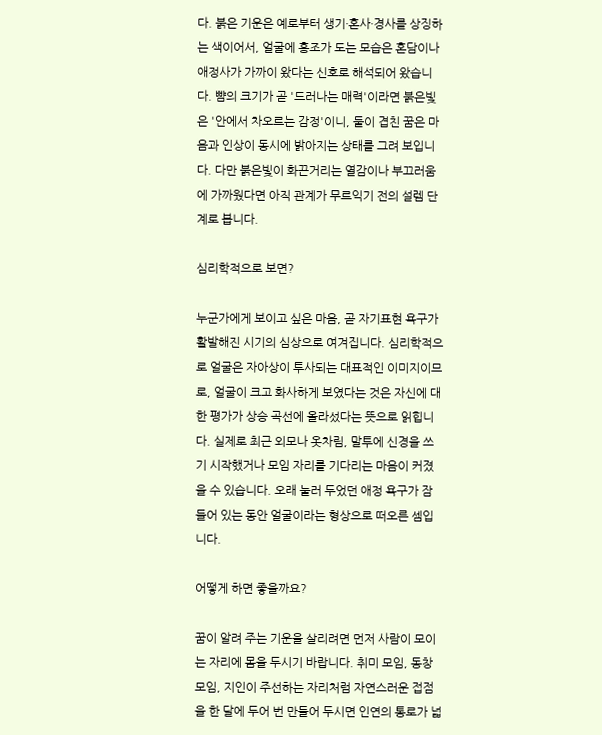다. 붉은 기운은 예로부터 생기·혼사·경사를 상징하는 색이어서, 얼굴에 홍조가 도는 모습은 혼담이나 애정사가 가까이 왔다는 신호로 해석되어 왔습니다. 뺨의 크기가 곧 '드러나는 매력'이라면 붉은빛은 '안에서 차오르는 감정'이니, 둘이 겹친 꿈은 마음과 인상이 동시에 밝아지는 상태를 그려 보입니다. 다만 붉은빛이 화끈거리는 열감이나 부끄러움에 가까웠다면 아직 관계가 무르익기 전의 설렘 단계로 봅니다.

심리학적으로 보면?

누군가에게 보이고 싶은 마음, 곧 자기표현 욕구가 활발해진 시기의 심상으로 여겨집니다. 심리학적으로 얼굴은 자아상이 투사되는 대표적인 이미지이므로, 얼굴이 크고 화사하게 보였다는 것은 자신에 대한 평가가 상승 곡선에 올라섰다는 뜻으로 읽힙니다. 실제로 최근 외모나 옷차림, 말투에 신경을 쓰기 시작했거나 모임 자리를 기다리는 마음이 커졌을 수 있습니다. 오래 눌러 두었던 애정 욕구가 잠들어 있는 동안 얼굴이라는 형상으로 떠오른 셈입니다.

어떻게 하면 좋을까요?

꿈이 알려 주는 기운을 살리려면 먼저 사람이 모이는 자리에 몸을 두시기 바랍니다. 취미 모임, 동창 모임, 지인이 주선하는 자리처럼 자연스러운 접점을 한 달에 두어 번 만들어 두시면 인연의 통로가 넓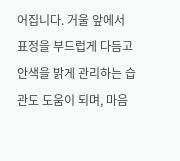어집니다. 거울 앞에서 표정을 부드럽게 다듬고 안색을 밝게 관리하는 습관도 도움이 되며, 마음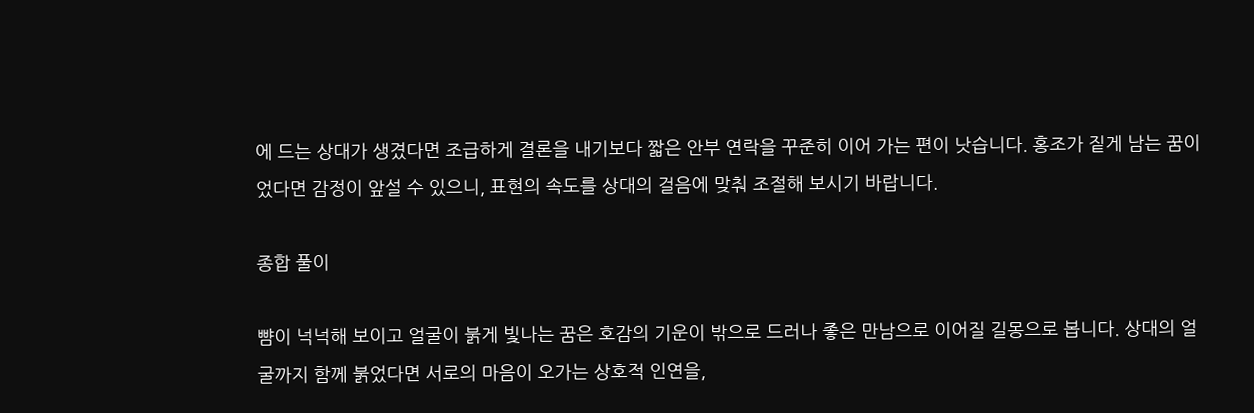에 드는 상대가 생겼다면 조급하게 결론을 내기보다 짧은 안부 연락을 꾸준히 이어 가는 편이 낫습니다. 홍조가 짙게 남는 꿈이었다면 감정이 앞설 수 있으니, 표현의 속도를 상대의 걸음에 맞춰 조절해 보시기 바랍니다.

종합 풀이

뺨이 넉넉해 보이고 얼굴이 붉게 빛나는 꿈은 호감의 기운이 밖으로 드러나 좋은 만남으로 이어질 길몽으로 봅니다. 상대의 얼굴까지 함께 붉었다면 서로의 마음이 오가는 상호적 인연을,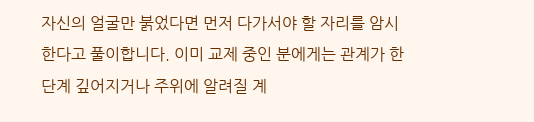자신의 얼굴만 붉었다면 먼저 다가서야 할 자리를 암시한다고 풀이합니다. 이미 교제 중인 분에게는 관계가 한 단계 깊어지거나 주위에 알려질 계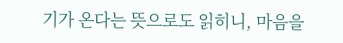기가 온다는 뜻으로도 읽히니, 마음을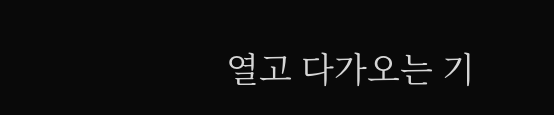열고 다가오는 기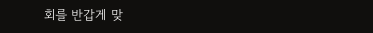회를 반갑게 맞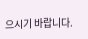으시기 바랍니다.